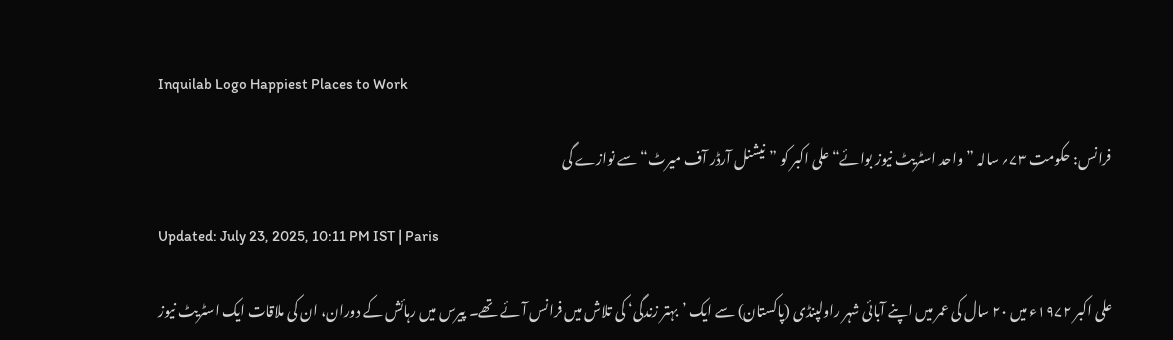Inquilab Logo Happiest Places to Work

فرانس: حکومت ۷۳؍ سالہ ”واحد اسٹریٹ نیوز بوائے“ علی اکبر کو ”نیشنل آرڈر آف میرٹ“ سے نوازے گی

Updated: July 23, 2025, 10:11 PM IST | Paris

علی اکبر ۱۹۷۲ء میں ۲۰ سال کی عمر میں اپنے آبائی شہر راولپنڈی (پاکستان) سے ایک ’بہتر زندگی‘ کی تلاش میں فرانس آئے تھے۔ پیرس میں رہائش کے دوران، ان کی ملاقات ایک اسٹریٹ نیوز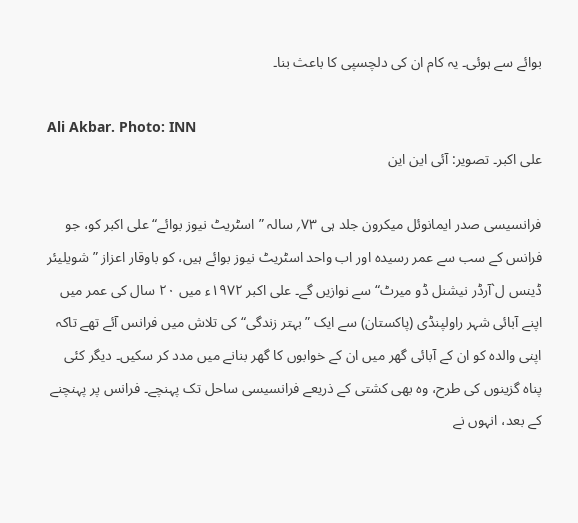بوائے سے ہوئی۔ یہ کام ان کی دلچسپی کا باعث بنا۔

Ali Akbar. Photo: INN
علی اکبر۔ تصویر: آئی این این

فرانسیسی صدر ایمانوئل میکرون جلد ہی ۷۳؍ سالہ ”اسٹریٹ نیوز بوائے“ علی اکبر کو، جو فرانس کے سب سے عمر رسیدہ اور اب واحد اسٹریٹ نیوز بوائے ہیں، کو باوقار اعزاز ”شویلیئر ڈینس ل`آرڈر نیشنل ڈو میرٹ“ سے نوازیں گے۔ علی اکبر ۱۹۷۲ء میں ۲۰ سال کی عمر میں اپنے آبائی شہر راولپنڈی (پاکستان) سے ایک ”بہتر زندگی“ کی تلاش میں فرانس آئے تھے تاکہ اپنی والدہ کو ان کے آبائی گھر میں ان کے خوابوں کا گھر بنانے میں مدد کر سکیں۔ دیگر کئی پناہ گزینوں کی طرح، وہ بھی کشتی کے ذریعے فرانسیسی ساحل تک پہنچے۔ فرانس پر پہنچنے کے بعد، انہوں نے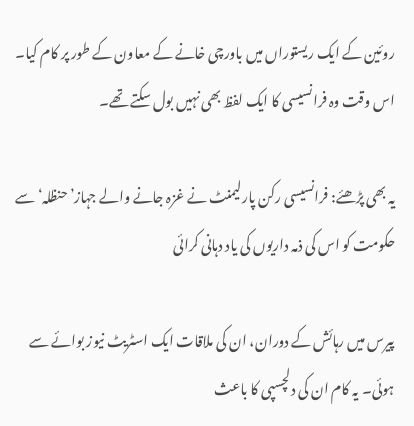روئین کے ایک ریستوراں میں باورچی خانے کے معاون کے طور پر کام کیا۔ اس وقت وہ فرانسیسی کا ایک لفظ بھی نہیں بول سکتے تھے۔

یہ بھی پڑھئے: فرانسیسی رکن پارلیمنٹ نے غزہ جانے والے جہاز’حنظلہ‘ سے حکومت کو اس کی ذمہ داریوں کی یاد دہانی کرائی

پیرس میں رہائش کے دوران، ان کی ملاقات ایک اسٹریٹ نیوز بوائے سے ہوئی۔ یہ کام ان کی دلچسپی کا باعث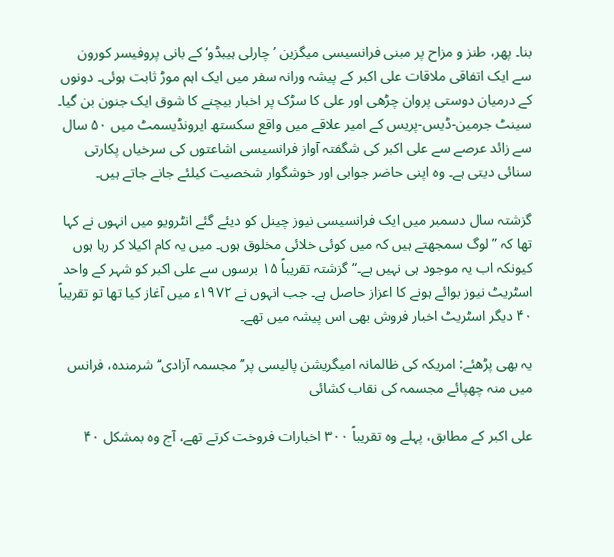بنا۔ پھر، طنز و مزاح پر مبنی فرانسیسی میگزین ’چارلی ہیبڈو‘ کے بانی پروفیسر کورون سے ایک اتفاقی ملاقات علی اکبر کے پیشہ ورانہ سفر میں ایک اہم موڑ ثابت ہوئی۔ دونوں کے درمیان دوستی پروان چڑھی اور علی کا سڑک پر اخبار بیچنے کا شوق ایک جنون بن گیا۔ سینٹ جرمین-ڈیس-پریس کے امیر علاقے میں واقع سکستھ ایرونڈیسمٹ میں ۵۰ سال سے زائد عرصے سے علی اکبر کی شگفتہ آواز فرانسیسی اشاعتوں کی سرخیاں پکارتی سنائی دیتی ہے۔ وہ اپنی حاضر جوابی اور خوشگوار شخصیت کیلئے جانے جاتے ہیں۔

گزشتہ سال دسمبر میں ایک فرانسیسی نیوز چینل کو دیئے گئے انٹرویو میں انہوں نے کہا تھا کہ ”لوگ سمجھتے ہیں کہ میں کوئی خلائی مخلوق ہوں۔ میں یہ کام اکیلا کر رہا ہوں کیونکہ اب یہ موجود ہی نہیں ہے۔“ گزشتہ تقریباً ۱۵ برسوں سے علی اکبر کو شہر کے واحد اسٹریٹ نیوز بوائے ہونے کا اعزاز حاصل ہے۔ جب انہوں نے ۱۹۷۲ء میں آغاز کیا تھا تو تقریباً ۴۰ دیگر اسٹریٹ اخبار فروش بھی اس پیشہ میں تھے۔

یہ بھی پڑھئے: امریکہ کی ظالمانہ امیگریشن پالیسی پر’’مجسمہ آزادی‘‘شرمندہ، فرانس میں منہ چھپائے مجسمہ کی نقاب کشائی

علی اکبر کے مطابق، پہلے وہ تقریباً ۳۰۰ اخبارات فروخت کرتے تھے، آج وہ بمشکل ۴۰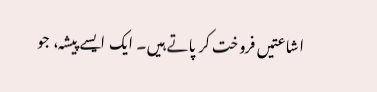اشاعتیں فروخت کر پاتے ہیں۔ ایک ایسے پیشہ، جو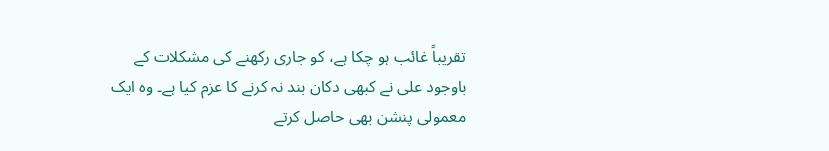تقریباً غائب ہو چکا ہے، کو جاری رکھنے کی مشکلات کے باوجود علی نے کبھی دکان بند نہ کرنے کا عزم کیا ہے۔ وہ ایک معمولی پنشن بھی حاصل کرتے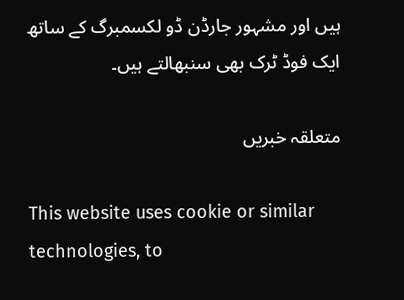ہیں اور مشہور جارڈن ڈو لکسمبرگ کے ساتھ ایک فوڈ ٹرک بھی سنبھالتے ہیں۔

متعلقہ خبریں

This website uses cookie or similar technologies, to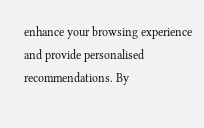enhance your browsing experience and provide personalised recommendations. By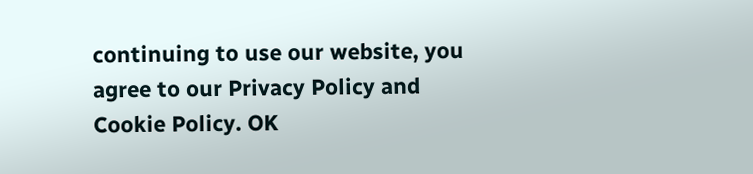continuing to use our website, you agree to our Privacy Policy and Cookie Policy. OK